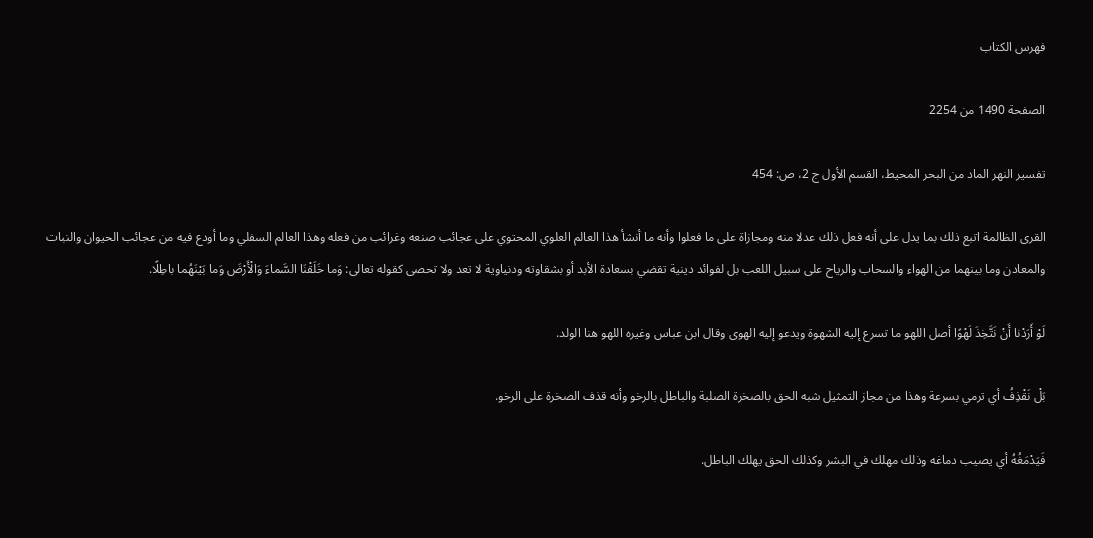فهرس الكتاب

الصفحة 1490 من 2254

تفسير النهر الماد من البحر المحيط، القسم الأول ج 2، ص: 454

القرى الظالمة اتبع ذلك بما يدل على أنه فعل ذلك عدلا منه ومجازاة على ما فعلوا وأنه ما أنشأ هذا العالم العلوي المحتوي على عجائب صنعه وغرائب من فعله وهذا العالم السفلي وما أودع فيه من عجائب الحيوان والنبات والمعادن وما بينهما من الهواء والسحاب والرياح على سبيل اللعب بل لفوائد دينية تقضي بسعادة الأبد أو بشقاوته ودنياوية لا تعد ولا تحصى كقوله تعالى: وَما خَلَقْنَا السَّماءَ وَالْأَرْضَ وَما بَيْنَهُما باطِلًا.

لَوْ أَرَدْنا أَنْ نَتَّخِذَ لَهْوًا أصل اللهو ما تسرع إليه الشهوة ويدعو إليه الهوى وقال ابن عباس وغيره اللهو هنا الولد.

بَلْ نَقْذِفُ أي ترمي بسرعة وهذا من مجاز التمثيل شبه الحق بالصخرة الصلبة والباطل بالرخو وأنه قذف الصخرة على الرخو.

فَيَدْمَغُهُ أي يصيب دماغه وذلك مهلك في البشر وكذلك الحق يهلك الباطل.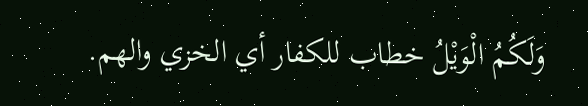وَلَكُمُ الْوَيْلُ خطاب للكفار أي الخزي والهم.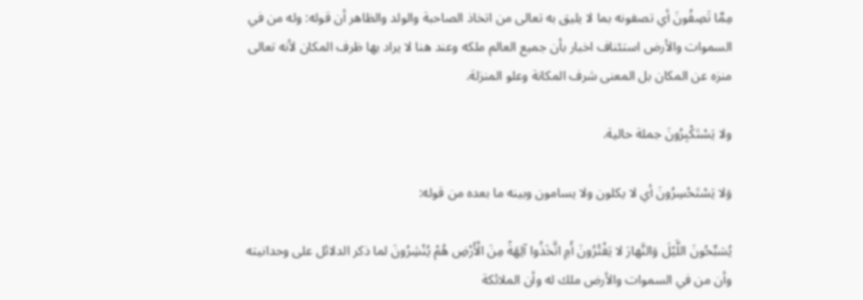مِمَّا تَصِفُونَ أي تصفونه بما لا يليق به تعالى من اتخاذ الصاحبة والولد والظاهر أن قوله: وله من في السموات والأرض استئناف اخبار بأن جميع العالم ملكه وعند هنا لا يراد بها ظرف المكان لأنه تعالى منزه عن المكان بل المعنى شرف المكانة وعلو المنزلة.

ولا يَسْتَكْبِرُونَ جملة حالية.

وَلا يَسْتَحْسِرُونَ أي لا يكلون ولا يسامون وبينه ما بعده من قوله:

يُسَبِّحُونَ اللَّيْلَ وَالنَّهارَ لا يَفْتُرُونَ أَمِ اتَّخَذُوا آلِهَةً مِنَ الْأَرْضِ هُمْ يُنْشِرُونَ لما ذكر الدلائل على وحدانيته وأن من في السموات والأرض ملك له وأن الملائكة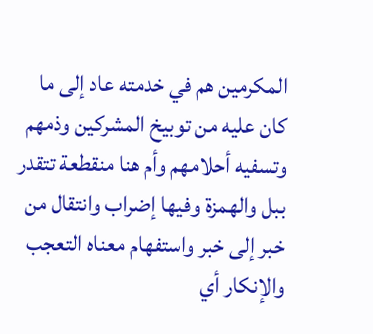المكرمين هم في خدمته عاد إلى ما كان عليه من توبيخ المشركين وذمهم وتسفيه أحلامهم وأم هنا منقطعة تتقدر ببل والهمزة وفيها إضراب وانتقال من خبر إلى خبر واستفهام معناه التعجب والإنكار أي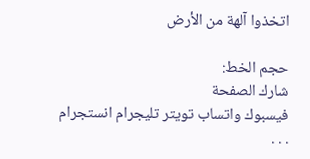اتخذوا آلهة من الأرض

حجم الخط:
شارك الصفحة
فيسبوك واتساب تويتر تليجرام انستجرام
. . .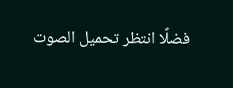فضلًا انتظر تحميل الصوت